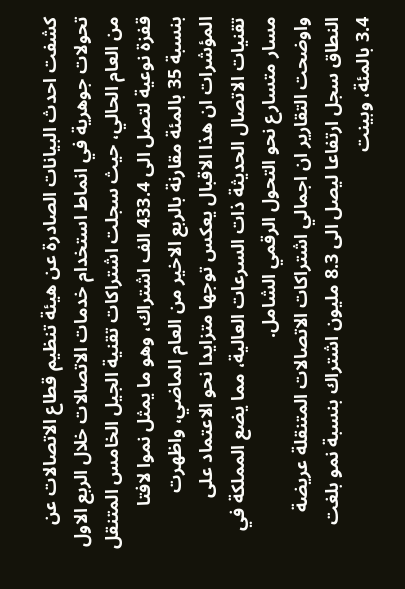كشفت احدث البيانات الصادرة عن هيئة تنظيم قطاع الاتصالات عن تحولات جوهرية في انماط استخدام خدمات الاتصالات خلال الربع الاول من العام الحالي، حيث سجلت اشتراكات تقنية الجيل الخامس المتنقل قفزة نوعية لتصل الى 433.4 الف اشتراك، وهو ما يمثل نموا لافتا بنسبة 35 بالمئة مقارنة بالربع الاخير من العام الماضي، واظهرت المؤشرات ان هذا الاقبال يعكس توجها متزايدا نحو الاعتماد على تقنيات الاتصال الحديثة ذات السرعات العالية، مما يضع المملكة في مسار متسارع نحو التحول الرقمي الشامل.
واوضحت التقارير ان اجمالي اشتراكات الاتصالات المتنقلة عريضة النطاق سجل ارتفاعا ليصل الى 8.3 مليون اشتراك بنسبة نمو بلغت 3.4 بالمئة، وبينت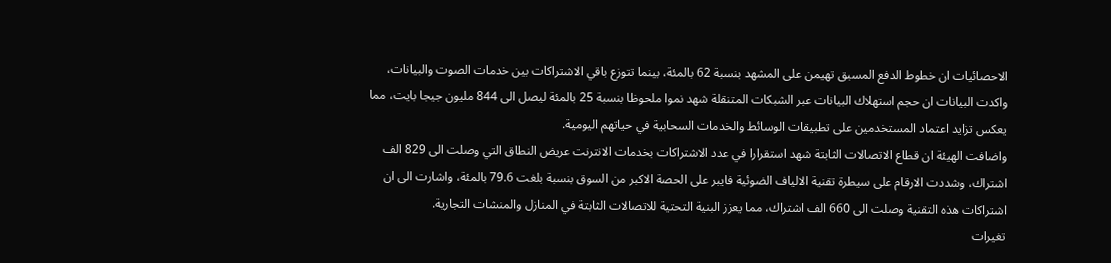الاحصائيات ان خطوط الدفع المسبق تهيمن على المشهد بنسبة 62 بالمئة، بينما تتوزع باقي الاشتراكات بين خدمات الصوت والبيانات، واكدت البيانات ان حجم استهلاك البيانات عبر الشبكات المتنقلة شهد نموا ملحوظا بنسبة 25 بالمئة ليصل الى 844 مليون جيجا بايت، مما يعكس تزايد اعتماد المستخدمين على تطبيقات الوسائط والخدمات السحابية في حياتهم اليومية.
واضافت الهيئة ان قطاع الاتصالات الثابتة شهد استقرارا في عدد الاشتراكات بخدمات الانترنت عريض النطاق التي وصلت الى 829 الف اشتراك، وشددت الارقام على سيطرة تقنية الالياف الضوئية فايبر على الحصة الاكبر من السوق بنسبة بلغت 79.6 بالمئة، واشارت الى ان اشتراكات هذه التقنية وصلت الى 660 الف اشتراك، مما يعزز البنية التحتية للاتصالات الثابتة في المنازل والمنشات التجارية.
تغيرات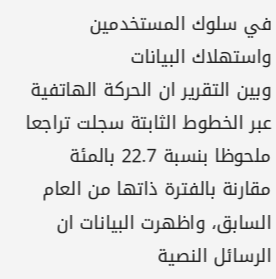في سلوك المستخدمين واستهلاك البيانات
وبين التقرير ان الحركة الهاتفية عبر الخطوط الثابتة سجلت تراجعا ملحوظا بنسبة 22.7 بالمئة مقارنة بالفترة ذاتها من العام السابق، واظهرت البيانات ان الرسائل النصية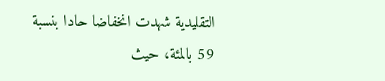التقليدية شهدت انخفاضا حادا بنسبة 59 بالمئة، حيث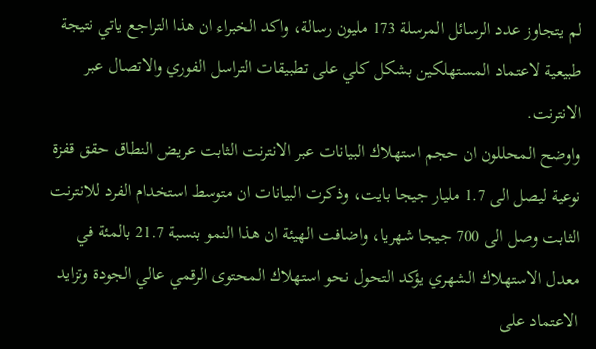لم يتجاوز عدد الرسائل المرسلة 173 مليون رسالة، واكد الخبراء ان هذا التراجع ياتي نتيجة طبيعية لاعتماد المستهلكين بشكل كلي على تطبيقات التراسل الفوري والاتصال عبر الانترنت.
واوضح المحللون ان حجم استهلاك البيانات عبر الانترنت الثابت عريض النطاق حقق قفزة نوعية ليصل الى 1.7 مليار جيجا بايت، وذكرت البيانات ان متوسط استخدام الفرد للانترنت الثابت وصل الى 700 جيجا شهريا، واضافت الهيئة ان هذا النمو بنسبة 21.7 بالمئة في معدل الاستهلاك الشهري يؤكد التحول نحو استهلاك المحتوى الرقمي عالي الجودة وتزايد الاعتماد على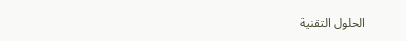الحلول التقنية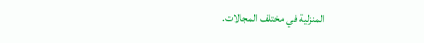المنزلية في مختلف المجالات.